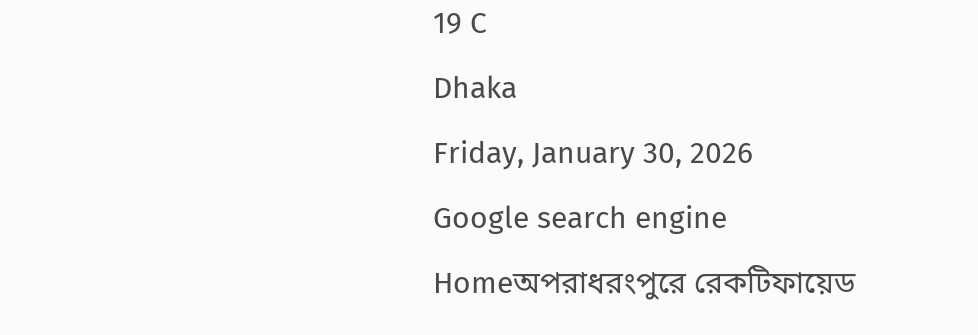19 C
Dhaka
Friday, January 30, 2026
Google search engine
Homeঅপরাধরংপুরে রেকটিফায়েড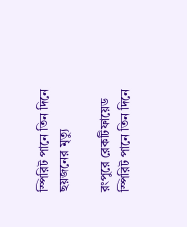স্পিরিট পানে তিন দিনে ছয়জনের মৃত্যু

রংপুরে রেকটিফায়েড স্পিরিট পানে তিন দিনে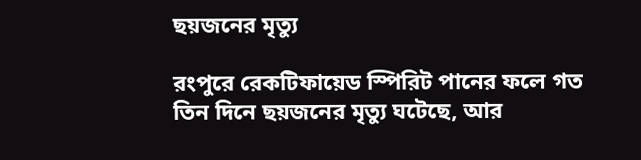ছয়জনের মৃত্যু

রংপুরে রেকটিফায়েড স্পিরিট পানের ফলে গত তিন দিনে ছয়জনের মৃত্যু ঘটেছে, আর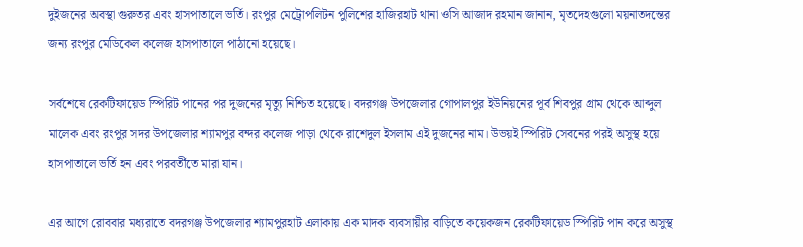দুইজনের অবস্থা গুরুতর এবং হাসপাতালে ভর্তি। রংপুর মেট্রোপলিটন পুলিশের হাজিরহাট থানা ওসি আজাদ রহমান জানান, মৃতদেহগুলো ময়নাতদন্তের জন্য রংপুর মেডিকেল কলেজ হাসপাতালে পাঠানো হয়েছে।

সর্বশেষে রেকটিফায়েড স্পিরিট পানের পর দুজনের মৃত্যু নিশ্চিত হয়েছে। বদরগঞ্জ উপজেলার গোপালপুর ইউনিয়নের পূর্ব শিবপুর গ্রাম থেকে আব্দুল মালেক এবং রংপুর সদর উপজেলার শ্যামপুর বন্দর কলেজ পাড়া থেকে রাশেদুল ইসলাম এই দুজনের নাম। উভয়ই স্পিরিট সেবনের পরই অসুস্থ হয়ে হাসপাতালে ভর্তি হন এবং পরবর্তীতে মারা যান।

এর আগে রোববার মধ্যরাতে বদরগঞ্জ উপজেলার শ্যামপুরহাট এলাকায় এক মাদক ব্যবসায়ীর বাড়িতে কয়েকজন রেকটিফায়েড স্পিরিট পান করে অসুস্থ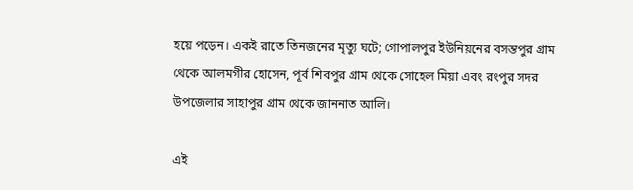হয়ে পড়েন। একই রাতে তিনজনের মৃত্যু ঘটে; গোপালপুর ইউনিয়নের বসন্তপুর গ্রাম থেকে আলমগীর হোসেন, পূর্ব শিবপুর গ্রাম থেকে সোহেল মিয়া এবং রংপুর সদর উপজেলার সাহাপুর গ্রাম থেকে জাননাত আলি।

এই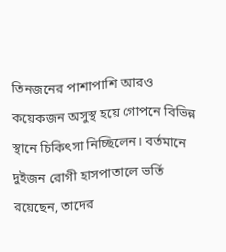তিনজনের পাশাপাশি আরও কয়েকজন অসুস্থ হয়ে গোপনে বিভিন্ন স্থানে চিকিৎসা নিচ্ছিলেন। বর্তমানে দুইজন রোগী হাসপাতালে ভর্তি রয়েছেন, তাদের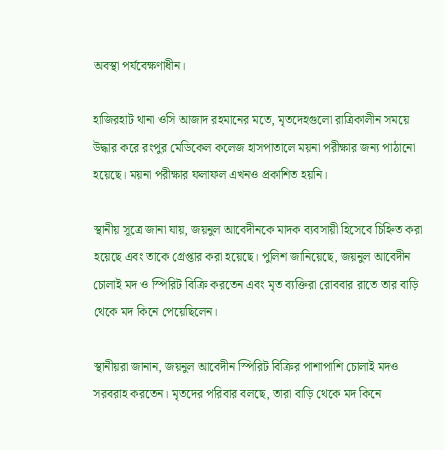অবস্থা পর্যবেক্ষণাধীন।

হাজিরহাট থানা ওসি আজাদ রহমানের মতে, মৃতদেহগুলো রাত্রিকালীন সময়ে উদ্ধার করে রংপুর মেডিকেল কলেজ হাসপাতালে ময়না পরীক্ষার জন্য পাঠানো হয়েছে। ময়না পরীক্ষার ফলাফল এখনও প্রকাশিত হয়নি।

স্থানীয় সূত্রে জানা যায়, জয়নুল আবেদীনকে মাদক ব্যবসায়ী হিসেবে চিহ্নিত করা হয়েছে এবং তাকে গ্রেপ্তার করা হয়েছে। পুলিশ জানিয়েছে, জয়নুল আবেদীন চোলাই মদ ও স্পিরিট বিক্রি করতেন এবং মৃত ব্যক্তিরা রোববার রাতে তার বাড়ি থেকে মদ কিনে পেয়েছিলেন।

স্থানীয়রা জানান, জয়নুল আবেদীন স্পিরিট বিক্রির পাশাপাশি চোলাই মদও সরবরাহ করতেন। মৃতদের পরিবার বলছে, তারা বাড়ি থেকে মদ কিনে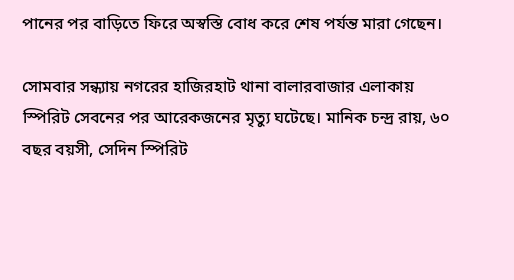পানের পর বাড়িতে ফিরে অস্বস্তি বোধ করে শেষ পর্যন্ত মারা গেছেন।

সোমবার সন্ধ্যায় নগরের হাজিরহাট থানা বালারবাজার এলাকায় স্পিরিট সেবনের পর আরেকজনের মৃত্যু ঘটেছে। মানিক চন্দ্র রায়, ৬০ বছর বয়সী, সেদিন স্পিরিট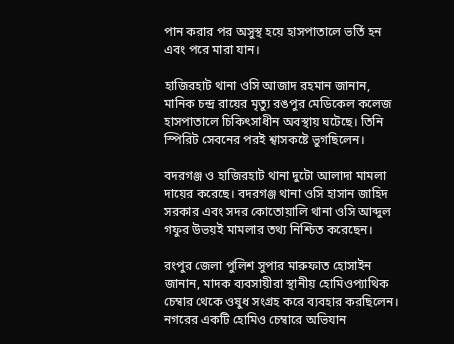পান করার পর অসুস্থ হয়ে হাসপাতালে ভর্তি হন এবং পরে মারা যান।

হাজিরহাট থানা ওসি আজাদ রহমান জানান, মানিক চন্দ্র রায়ের মৃত্যু রঙপুর মেডিকেল কলেজ হাসপাতালে চিকিৎসাধীন অবস্থায় ঘটেছে। তিনি স্পিরিট সেবনের পরই শ্বাসকষ্টে ভুগছিলেন।

বদরগঞ্জ ও হাজিরহাট থানা দুটো আলাদা মামলা দায়ের করেছে। বদরগঞ্জ থানা ওসি হাসান জাহিদ সরকার এবং সদর কোতোয়ালি থানা ওসি আব্দুল গফুর উভয়ই মামলার তথ্য নিশ্চিত করেছেন।

রংপুর জেলা পুলিশ সুপার মারুফাত হোসাইন জানান, মাদক ব্যবসায়ীরা স্থানীয় হোমিওপ্যাথিক চেম্বার থেকে ওষুধ সংগ্রহ করে ব্যবহার করছিলেন। নগরের একটি হোমিও চেম্বারে অভিযান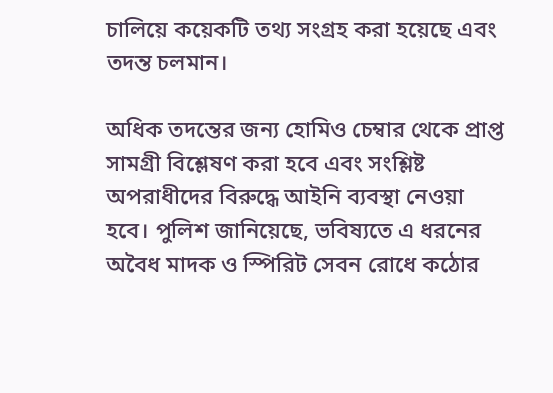চালিয়ে কয়েকটি তথ্য সংগ্রহ করা হয়েছে এবং তদন্ত চলমান।

অধিক তদন্তের জন্য হোমিও চেম্বার থেকে প্রাপ্ত সামগ্রী বিশ্লেষণ করা হবে এবং সংশ্লিষ্ট অপরাধীদের বিরুদ্ধে আইনি ব্যবস্থা নেওয়া হবে। পুলিশ জানিয়েছে, ভবিষ্যতে এ ধরনের অবৈধ মাদক ও স্পিরিট সেবন রোধে কঠোর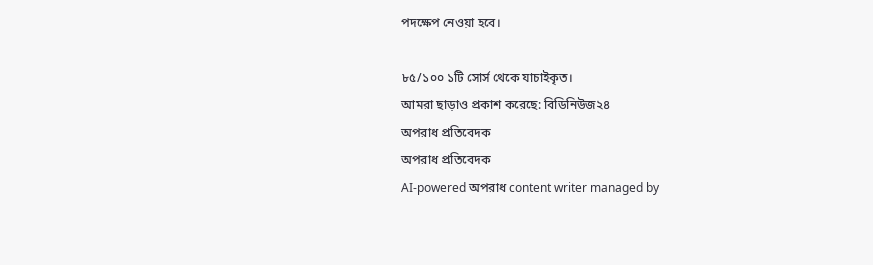পদক্ষেপ নেওয়া হবে।

৮৫/১০০ ১টি সোর্স থেকে যাচাইকৃত।
আমরা ছাড়াও প্রকাশ করেছে: বিডিনিউজ২৪
অপরাধ প্রতিবেদক
অপরাধ প্রতিবেদক
AI-powered অপরাধ content writer managed by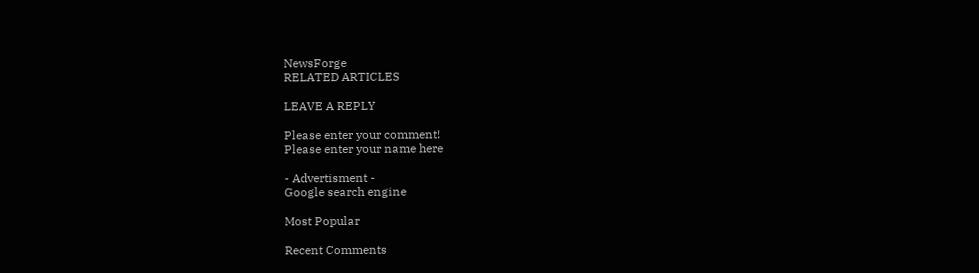NewsForge
RELATED ARTICLES

LEAVE A REPLY

Please enter your comment!
Please enter your name here

- Advertisment -
Google search engine

Most Popular

Recent Comments